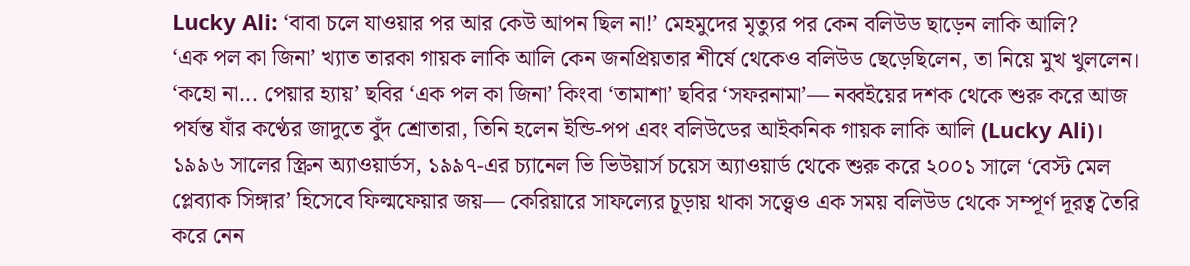Lucky Ali: ‘বাবা চলে যাওয়ার পর আর কেউ আপন ছিল না!’ মেহমুদের মৃত্যুর পর কেন বলিউড ছাড়েন লাকি আলি?
‘এক পল কা জিনা’ খ্যাত তারকা গায়ক লাকি আলি কেন জনপ্রিয়তার শীর্ষে থেকেও বলিউড ছেড়েছিলেন, তা নিয়ে মুখ খুললেন।
‘কহো না... পেয়ার হ্যায়’ ছবির ‘এক পল কা জিনা’ কিংবা ‘তামাশা’ ছবির ‘সফরনামা’— নব্বইয়ের দশক থেকে শুরু করে আজ পর্যন্ত যাঁর কণ্ঠের জাদুতে বুঁদ শ্রোতারা, তিনি হলেন ইন্ডি-পপ এবং বলিউডের আইকনিক গায়ক লাকি আলি (Lucky Ali)। ১৯৯৬ সালের স্ক্রিন অ্যাওয়ার্ডস, ১৯৯৭-এর চ্যানেল ভি ভিউয়ার্স চয়েস অ্যাওয়ার্ড থেকে শুরু করে ২০০১ সালে ‘বেস্ট মেল প্লেব্যাক সিঙ্গার’ হিসেবে ফিল্মফেয়ার জয়— কেরিয়ারে সাফল্যের চূড়ায় থাকা সত্ত্বেও এক সময় বলিউড থেকে সম্পূর্ণ দূরত্ব তৈরি করে নেন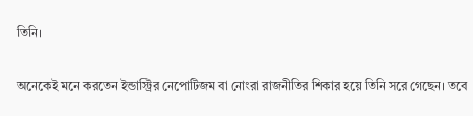তিনি।

অনেকেই মনে করতেন ইন্ডাস্ট্রির নেপোটিজম বা নোংরা রাজনীতির শিকার হয়ে তিনি সরে গেছেন। তবে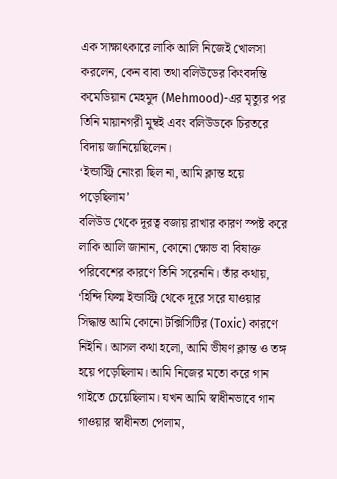এক সাক্ষাৎকারে লাকি আলি নিজেই খোলসা করলেন, কেন বাবা তথা বলিউডের কিংবদন্তি কমেডিয়ান মেহমুদ (Mehmood)-এর মৃত্যুর পর তিনি মায়ানগরী মুম্বই এবং বলিউডকে চিরতরে বিদায় জানিয়েছিলেন।
‘ইন্ডাস্ট্রি নোংরা ছিল না, আমি ক্লান্ত হয়ে পড়েছিলাম’
বলিউড থেকে দূরত্ব বজায় রাখার কারণ স্পষ্ট করে লাকি আলি জানান, কোনো ক্ষোভ বা বিষাক্ত পরিবেশের কারণে তিনি সরেননি। তাঁর কথায়, ‘হিন্দি ফিল্ম ইন্ডাস্ট্রি থেকে দূরে সরে যাওয়ার সিদ্ধান্ত আমি কোনো টক্সিসিটির (Toxic) কারণে নিইনি। আসল কথা হলো, আমি ভীষণ ক্লান্ত ও তঙ্গ হয়ে পড়েছিলাম। আমি নিজের মতো করে গান গাইতে চেয়েছিলাম। যখন আমি স্বাধীনভাবে গান গাওয়ার স্বাধীনতা পেলাম,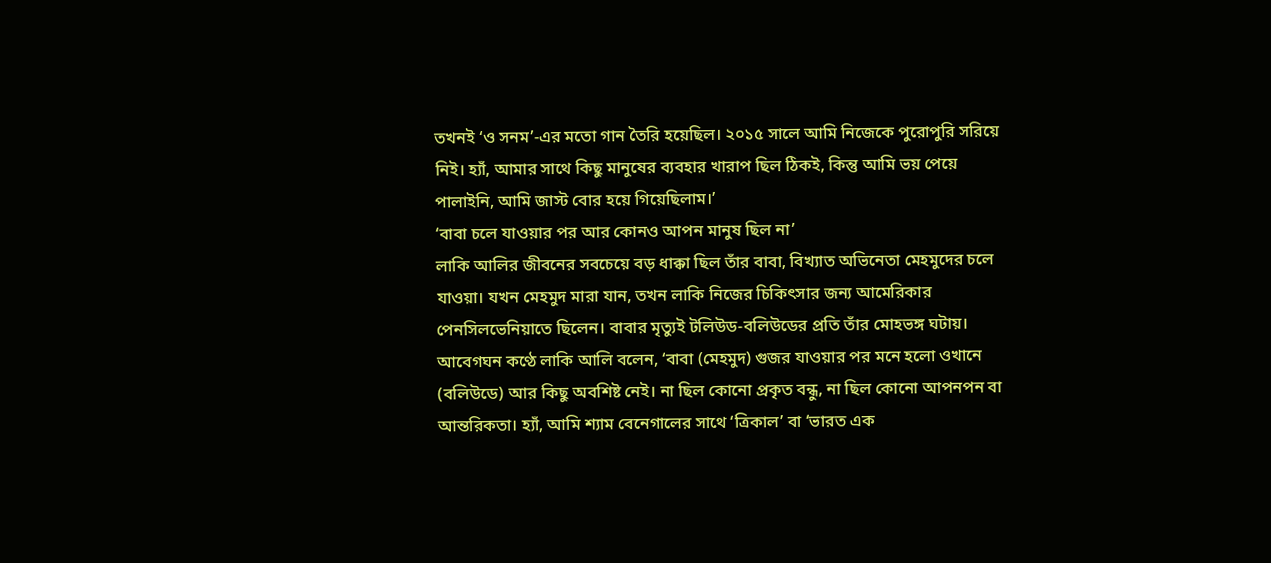তখনই ‘ও সনম’-এর মতো গান তৈরি হয়েছিল। ২০১৫ সালে আমি নিজেকে পুরোপুরি সরিয়ে নিই। হ্যাঁ, আমার সাথে কিছু মানুষের ব্যবহার খারাপ ছিল ঠিকই, কিন্তু আমি ভয় পেয়ে পালাইনি, আমি জাস্ট বোর হয়ে গিয়েছিলাম।’
‘বাবা চলে যাওয়ার পর আর কোনও আপন মানুষ ছিল না’
লাকি আলির জীবনের সবচেয়ে বড় ধাক্কা ছিল তাঁর বাবা, বিখ্যাত অভিনেতা মেহমুদের চলে যাওয়া। যখন মেহমুদ মারা যান, তখন লাকি নিজের চিকিৎসার জন্য আমেরিকার পেনসিলভেনিয়াতে ছিলেন। বাবার মৃত্যুই টলিউড-বলিউডের প্রতি তাঁর মোহভঙ্গ ঘটায়।
আবেগঘন কণ্ঠে লাকি আলি বলেন, ‘বাবা (মেহমুদ) গুজর যাওয়ার পর মনে হলো ওখানে (বলিউডে) আর কিছু অবশিষ্ট নেই। না ছিল কোনো প্রকৃত বন্ধু, না ছিল কোনো আপনপন বা আন্তরিকতা। হ্যাঁ, আমি শ্যাম বেনেগালের সাথে ‘ত্রিকাল’ বা ‘ভারত এক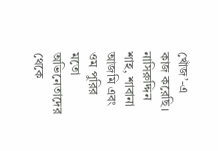খোঁজ’-এ কাজ করেছি। নাসিরুদ্দিন শাহ, শাবানা আজমি এবং ওম পুরির মতো অভিনেতাদের থেকে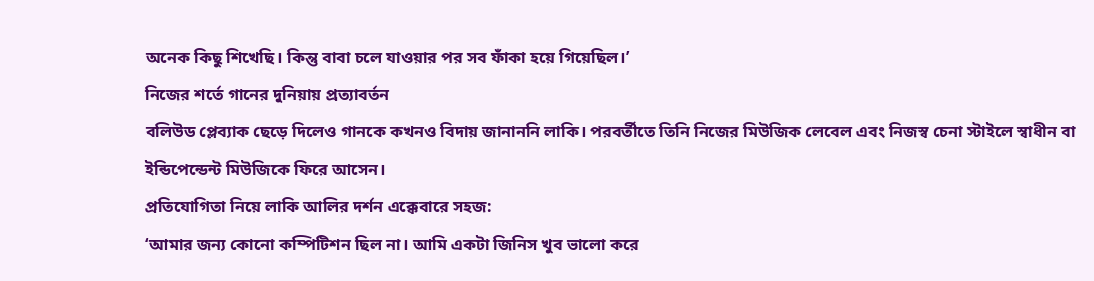অনেক কিছু শিখেছি। কিন্তু বাবা চলে যাওয়ার পর সব ফাঁকা হয়ে গিয়েছিল।’
নিজের শর্তে গানের দুনিয়ায় প্রত্যাবর্তন
বলিউড প্লেব্যাক ছেড়ে দিলেও গানকে কখনও বিদায় জানাননি লাকি। পরবর্তীতে তিনি নিজের মিউজিক লেবেল এবং নিজস্ব চেনা স্টাইলে স্বাধীন বা ইন্ডিপেন্ডেন্ট মিউজিকে ফিরে আসেন।
প্রতিযোগিতা নিয়ে লাকি আলির দর্শন এক্কেবারে সহজ:
‘আমার জন্য কোনো কম্পিটিশন ছিল না। আমি একটা জিনিস খুব ভালো করে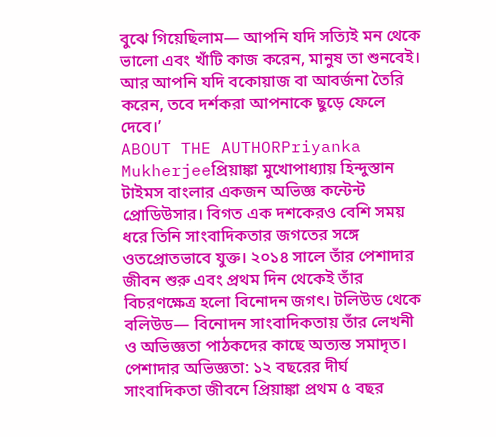বুঝে গিয়েছিলাম— আপনি যদি সত্যিই মন থেকে ভালো এবং খাঁটি কাজ করেন, মানুষ তা শুনবেই। আর আপনি যদি বকোয়াজ বা আবর্জনা তৈরি করেন, তবে দর্শকরা আপনাকে ছুড়ে ফেলে দেবে।’
ABOUT THE AUTHORPriyanka Mukherjeeপ্রিয়াঙ্কা মুখোপাধ্যায় হিন্দুস্তান টাইমস বাংলার একজন অভিজ্ঞ কন্টেন্ট প্রোডিউসার। বিগত এক দশকেরও বেশি সময় ধরে তিনি সাংবাদিকতার জগতের সঙ্গে ওতপ্রোতভাবে যুক্ত। ২০১৪ সালে তাঁর পেশাদার জীবন শুরু এবং প্রথম দিন থেকেই তাঁর বিচরণক্ষেত্র হলো বিনোদন জগৎ। টলিউড থেকে বলিউড— বিনোদন সাংবাদিকতায় তাঁর লেখনী ও অভিজ্ঞতা পাঠকদের কাছে অত্যন্ত সমাদৃত। পেশাদার অভিজ্ঞতা: ১২ বছরের দীর্ঘ সাংবাদিকতা জীবনে প্রিয়াঙ্কা প্রথম ৫ বছর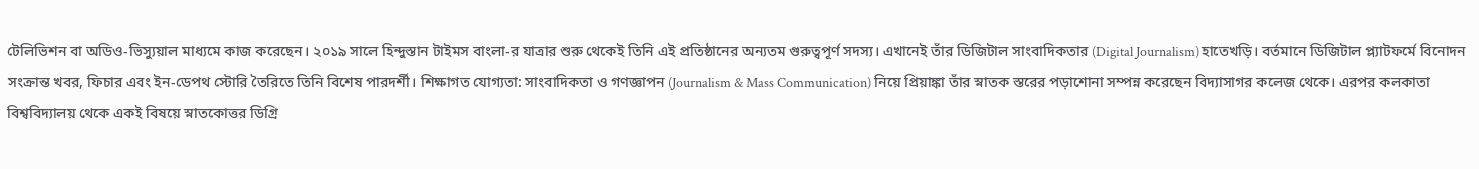টেলিভিশন বা অডিও-ভিস্যুয়াল মাধ্যমে কাজ করেছেন। ২০১৯ সালে হিন্দুস্তান টাইমস বাংলা-র যাত্রার শুরু থেকেই তিনি এই প্রতিষ্ঠানের অন্যতম গুরুত্বপূর্ণ সদস্য। এখানেই তাঁর ডিজিটাল সাংবাদিকতার (Digital Journalism) হাতেখড়ি। বর্তমানে ডিজিটাল প্ল্যাটফর্মে বিনোদন সংক্রান্ত খবর, ফিচার এবং ইন-ডেপথ স্টোরি তৈরিতে তিনি বিশেষ পারদর্শী। শিক্ষাগত যোগ্যতা: সাংবাদিকতা ও গণজ্ঞাপন (Journalism & Mass Communication) নিয়ে প্রিয়াঙ্কা তাঁর স্নাতক স্তরের পড়াশোনা সম্পন্ন করেছেন বিদ্যাসাগর কলেজ থেকে। এরপর কলকাতা বিশ্ববিদ্যালয় থেকে একই বিষয়ে স্নাতকোত্তর ডিগ্রি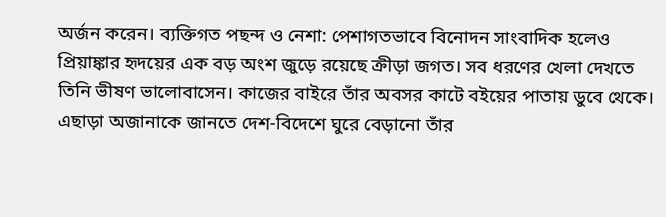অর্জন করেন। ব্যক্তিগত পছন্দ ও নেশা: পেশাগতভাবে বিনোদন সাংবাদিক হলেও প্রিয়াঙ্কার হৃদয়ের এক বড় অংশ জুড়ে রয়েছে ক্রীড়া জগত। সব ধরণের খেলা দেখতে তিনি ভীষণ ভালোবাসেন। কাজের বাইরে তাঁর অবসর কাটে বইয়ের পাতায় ডুবে থেকে। এছাড়া অজানাকে জানতে দেশ-বিদেশে ঘুরে বেড়ানো তাঁর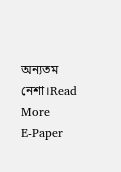অন্যতম নেশা।Read More
E-Paper